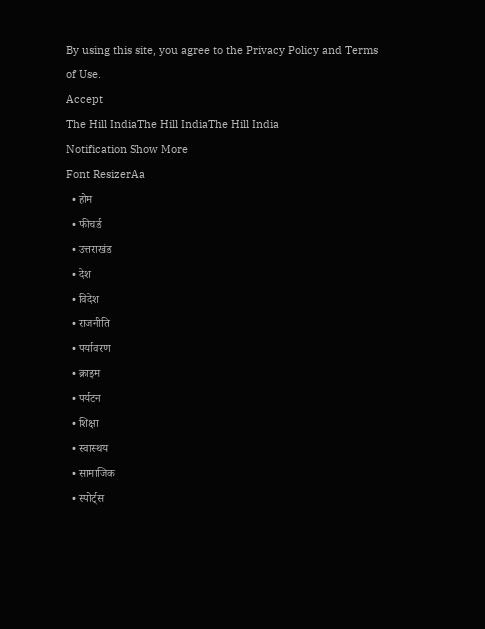By using this site, you agree to the Privacy Policy and Terms of Use.
Accept
The Hill IndiaThe Hill IndiaThe Hill India
Notification Show More
Font ResizerAa
  • होम
  • फीचर्ड
  • उत्तराखंड
  • देश
  • विदेश
  • राजनीति
  • पर्यावरण
  • क्राइम
  • पर्यटन
  • शिक्षा
  • स्वास्थय
  • सामाजिक
  • स्पोर्ट्स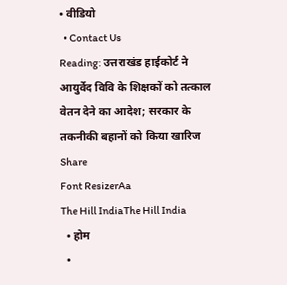• वीडियो
  • Contact Us
Reading: उत्तराखंड हाईकोर्ट ने आयुर्वेद विवि के शिक्षकों को तत्काल वेतन देने का आदेश; सरकार के तकनीकी बहानों को किया खारिज
Share
Font ResizerAa
The Hill IndiaThe Hill India
  • होम
  •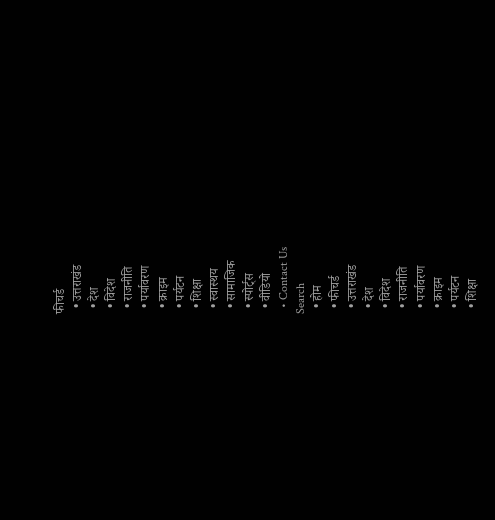फीचर्ड
  • उत्तराखंड
  • देश
  • विदेश
  • राजनीति
  • पर्यावरण
  • क्राइम
  • पर्यटन
  • शिक्षा
  • स्वास्थय
  • सामाजिक
  • स्पोर्ट्स
  • वीडियो
  • Contact Us
Search
  • होम
  • फीचर्ड
  • उत्तराखंड
  • देश
  • विदेश
  • राजनीति
  • पर्यावरण
  • क्राइम
  • पर्यटन
  • शिक्षा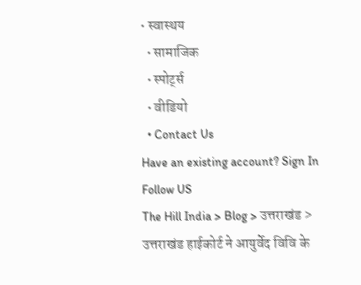• स्वास्थय
  • सामाजिक
  • स्पोर्ट्स
  • वीडियो
  • Contact Us
Have an existing account? Sign In
Follow US
The Hill India > Blog > उत्तराखंड > उत्तराखंड हाईकोर्ट ने आयुर्वेद विवि के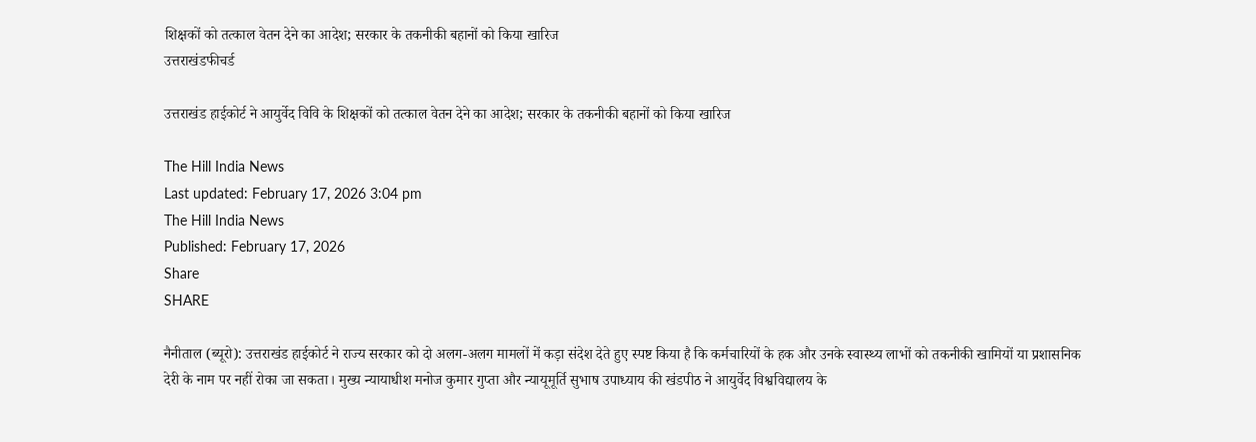शिक्षकों को तत्काल वेतन देने का आदेश; सरकार के तकनीकी बहानों को किया खारिज
उत्तराखंडफीचर्ड

उत्तराखंड हाईकोर्ट ने आयुर्वेद विवि के शिक्षकों को तत्काल वेतन देने का आदेश; सरकार के तकनीकी बहानों को किया खारिज

The Hill India News
Last updated: February 17, 2026 3:04 pm
The Hill India News
Published: February 17, 2026
Share
SHARE

नैनीताल (ब्यूरो): उत्तराखंड हाईकोर्ट ने राज्य सरकार को दो अलग-अलग मामलों में कड़ा संदेश देते हुए स्पष्ट किया है कि कर्मचारियों के हक और उनके स्वास्थ्य लाभों को तकनीकी खामियों या प्रशासनिक देरी के नाम पर नहीं रोका जा सकता। मुख्य न्यायाधीश मनोज कुमार गुप्ता और न्यायूमूर्ति सुभाष उपाध्याय की खंडपीठ ने आयुर्वेद विश्वविद्यालय के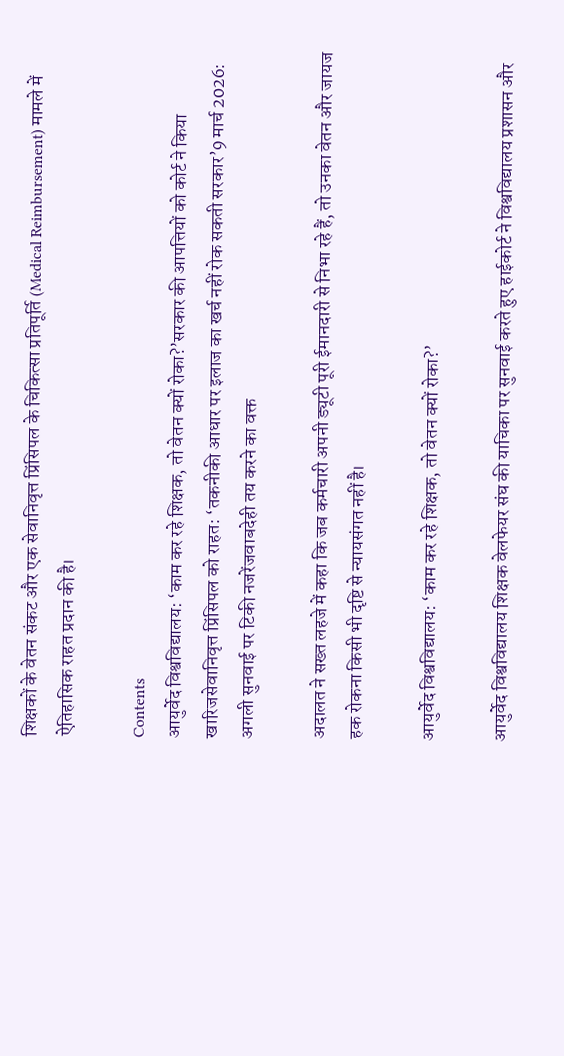शिक्षकों के वेतन संकट और एक सेवानिवृत्त प्रिंसिपल के चिकित्सा प्रतिपूर्ति (Medical Reimbursement) मामले में ऐतिहासिक राहत प्रदान की है।

Contents
आयुर्वेद विश्वविद्यालय: ‘काम कर रहे शिक्षक, तो वेतन क्यों रोका?’सरकार की आपत्तियों को कोर्ट ने किया खारिजसेवानिवृत्त प्रिंसिपल को राहत: ‘तकनीकी आधार पर इलाज का खर्च नहीं रोक सकती सरकार’9 मार्च 2026: अगली सुनवाई पर टिकी नजरेंजवाबदेही तय करने का वक्त

अदालत ने सख्त लहजे में कहा कि जब कर्मचारी अपनी ड्यूटी पूरी ईमानदारी से निभा रहे हैं, तो उनका वेतन और जायज हक रोकना किसी भी दृष्टि से न्यायसंगत नहीं है।

आयुर्वेद विश्वविद्यालय: ‘काम कर रहे शिक्षक, तो वेतन क्यों रोका?’

आयुर्वेद विश्वविद्यालय शिक्षक वेलफेयर संघ की याचिका पर सुनवाई करते हुए हाईकोर्ट ने विश्वविद्यालय प्रशासन और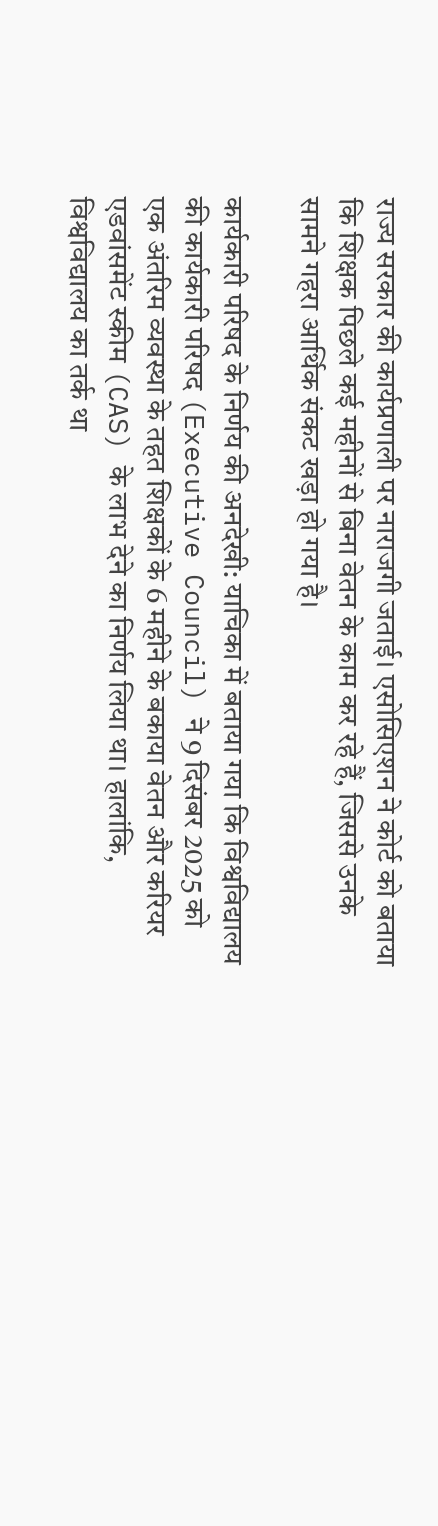राज्य सरकार की कार्यप्रणाली पर नाराजगी जताई। एसोसिएशन ने कोर्ट को बताया कि शिक्षक पिछले कई महीनों से बिना वेतन के काम कर रहे हैं, जिससे उनके सामने गहरा आर्थिक संकट खड़ा हो गया है।

कार्यकारी परिषद के निर्णय की अनदेखी: याचिका में बताया गया कि विश्वविद्यालय की कार्यकारी परिषद (Executive Council) ने 9 दिसंबर 2025 को एक अंतरिम व्यवस्था के तहत शिक्षकों के 6 महीने के बकाया वेतन और करियर एडवांसमेंट स्कीम (CAS) के लाभ देने का निर्णय लिया था। हालांकि, विश्वविद्यालय का तर्क था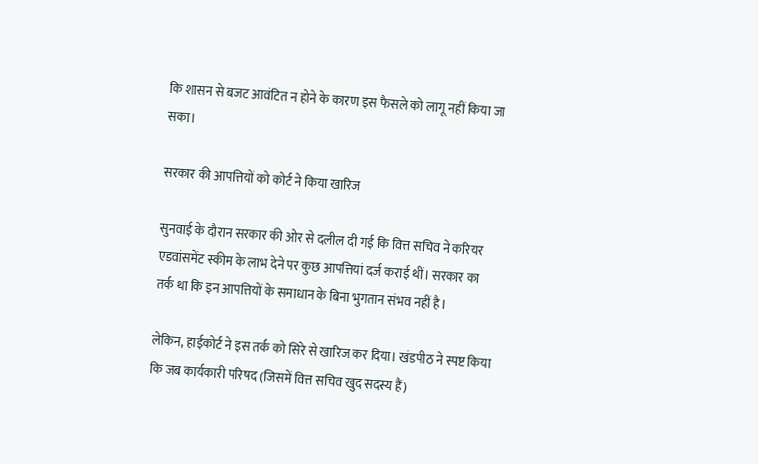कि शासन से बजट आवंटित न होने के कारण इस फैसले को लागू नहीं किया जा सका।

सरकार की आपत्तियों को कोर्ट ने किया खारिज

सुनवाई के दौरान सरकार की ओर से दलील दी गई कि वित्त सचिव ने करियर एडवांसमेंट स्कीम के लाभ देने पर कुछ आपत्तियां दर्ज कराई थीं। सरकार का तर्क था कि इन आपत्तियों के समाधान के बिना भुगतान संभव नहीं है।

लेकिन, हाईकोर्ट ने इस तर्क को सिरे से खारिज कर दिया। खंडपीठ ने स्पष्ट किया कि जब कार्यकारी परिषद (जिसमें वित्त सचिव खुद सदस्य हैं)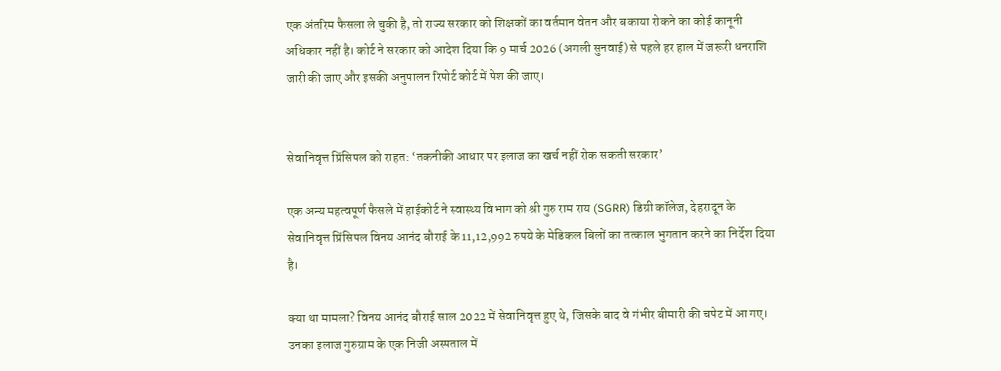एक अंतरिम फैसला ले चुकी है, तो राज्य सरकार को शिक्षकों का वर्तमान वेतन और बकाया रोकने का कोई कानूनी अधिकार नहीं है। कोर्ट ने सरकार को आदेश दिया कि 9 मार्च 2026 (अगली सुनवाई) से पहले हर हाल में जरूरी धनराशि जारी की जाए और इसकी अनुपालन रिपोर्ट कोर्ट में पेश की जाए।


सेवानिवृत्त प्रिंसिपल को राहत: ‘तकनीकी आधार पर इलाज का खर्च नहीं रोक सकती सरकार’

एक अन्य महत्वपूर्ण फैसले में हाईकोर्ट ने स्वास्थ्य विभाग को श्री गुरु राम राय (SGRR) डिग्री कॉलेज, देहरादून के सेवानिवृत्त प्रिंसिपल विनय आनंद बौराई के 11,12,992 रुपये के मेडिकल बिलों का तत्काल भुगतान करने का निर्देश दिया है।

क्या था मामला? विनय आनंद बौराई साल 2022 में सेवानिवृत्त हुए थे, जिसके बाद वे गंभीर बीमारी की चपेट में आ गए। उनका इलाज गुरुग्राम के एक निजी अस्पताल में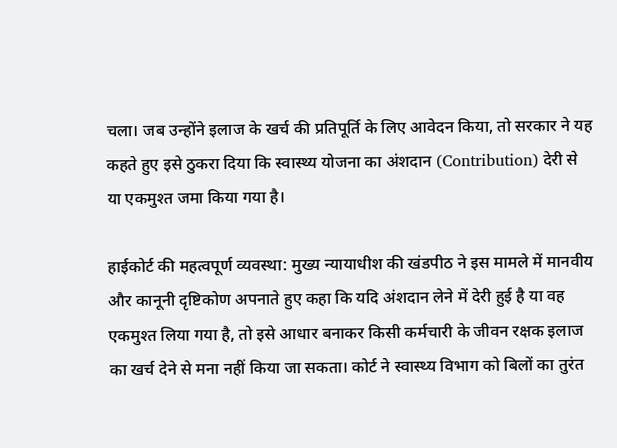चला। जब उन्होंने इलाज के खर्च की प्रतिपूर्ति के लिए आवेदन किया, तो सरकार ने यह कहते हुए इसे ठुकरा दिया कि स्वास्थ्य योजना का अंशदान (Contribution) देरी से या एकमुश्त जमा किया गया है।

हाईकोर्ट की महत्वपूर्ण व्यवस्था: मुख्य न्यायाधीश की खंडपीठ ने इस मामले में मानवीय और कानूनी दृष्टिकोण अपनाते हुए कहा कि यदि अंशदान लेने में देरी हुई है या वह एकमुश्त लिया गया है, तो इसे आधार बनाकर किसी कर्मचारी के जीवन रक्षक इलाज का खर्च देने से मना नहीं किया जा सकता। कोर्ट ने स्वास्थ्य विभाग को बिलों का तुरंत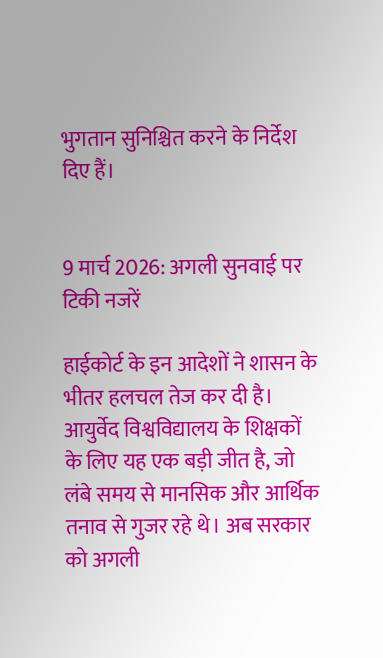भुगतान सुनिश्चित करने के निर्देश दिए हैं।


9 मार्च 2026: अगली सुनवाई पर टिकी नजरें

हाईकोर्ट के इन आदेशों ने शासन के भीतर हलचल तेज कर दी है। आयुर्वेद विश्वविद्यालय के शिक्षकों के लिए यह एक बड़ी जीत है, जो लंबे समय से मानसिक और आर्थिक तनाव से गुजर रहे थे। अब सरकार को अगली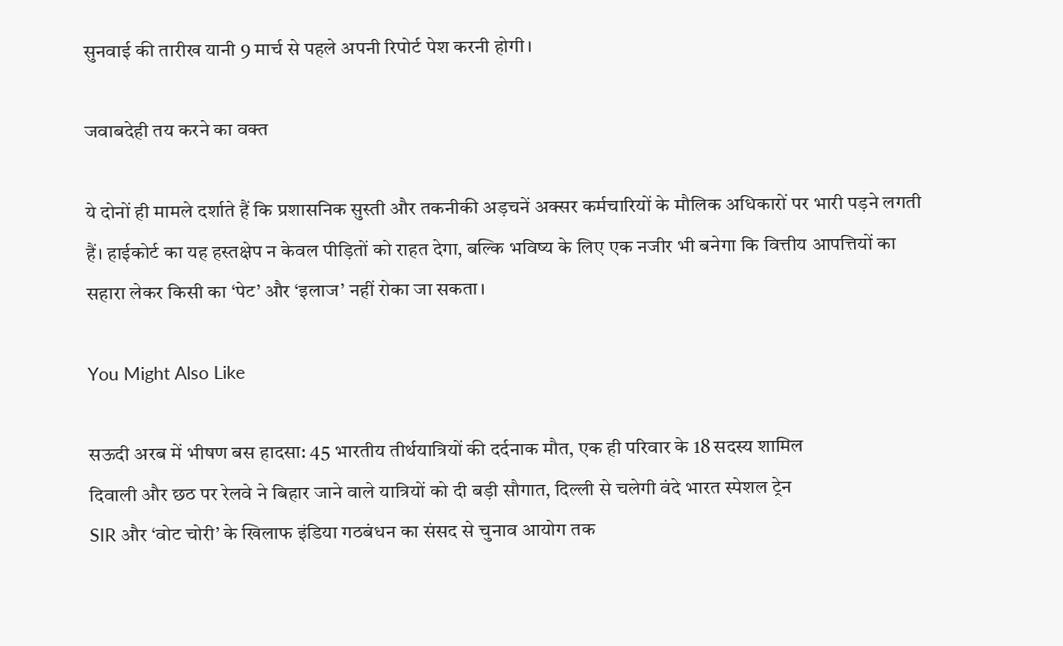सुनवाई की तारीख यानी 9 मार्च से पहले अपनी रिपोर्ट पेश करनी होगी।

जवाबदेही तय करने का वक्त

ये दोनों ही मामले दर्शाते हैं कि प्रशासनिक सुस्ती और तकनीकी अड़चनें अक्सर कर्मचारियों के मौलिक अधिकारों पर भारी पड़ने लगती हैं। हाईकोर्ट का यह हस्तक्षेप न केवल पीड़ितों को राहत देगा, बल्कि भविष्य के लिए एक नजीर भी बनेगा कि वित्तीय आपत्तियों का सहारा लेकर किसी का ‘पेट’ और ‘इलाज’ नहीं रोका जा सकता।

You Might Also Like

सऊदी अरब में भीषण बस हादसा: 45 भारतीय तीर्थयात्रियों की दर्दनाक मौत, एक ही परिवार के 18 सदस्य शामिल
दिवाली और छठ पर रेलवे ने बिहार जाने वाले यात्रियों को दी बड़ी सौगात, दिल्ली से चलेगी वंदे भारत स्पेशल ट्रेन
SIR और ‘वोट चोरी’ के खिलाफ इंडिया गठबंधन का संसद से चुनाव आयोग तक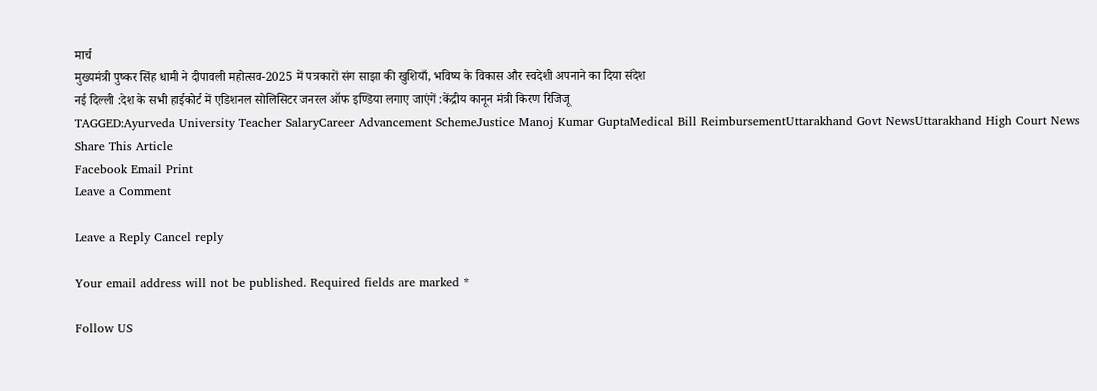मार्च
मुख्यमंत्री पुष्कर सिंह धामी ने दीपावली महोत्सव-2025 में पत्रकारों संग साझा की खुशियाँ, भविष्य के विकास और स्वदेशी अपनाने का दिया संदेश
नई दिल्ली :देश के सभी हाईकोर्ट में एडिशनल सोलिसिटर जनरल ऑफ इण्डिया लगाए जाएंगें :केंद्रीय कानून मंत्री किरण रिजिजू
TAGGED:Ayurveda University Teacher SalaryCareer Advancement SchemeJustice Manoj Kumar GuptaMedical Bill ReimbursementUttarakhand Govt NewsUttarakhand High Court News
Share This Article
Facebook Email Print
Leave a Comment

Leave a Reply Cancel reply

Your email address will not be published. Required fields are marked *

Follow US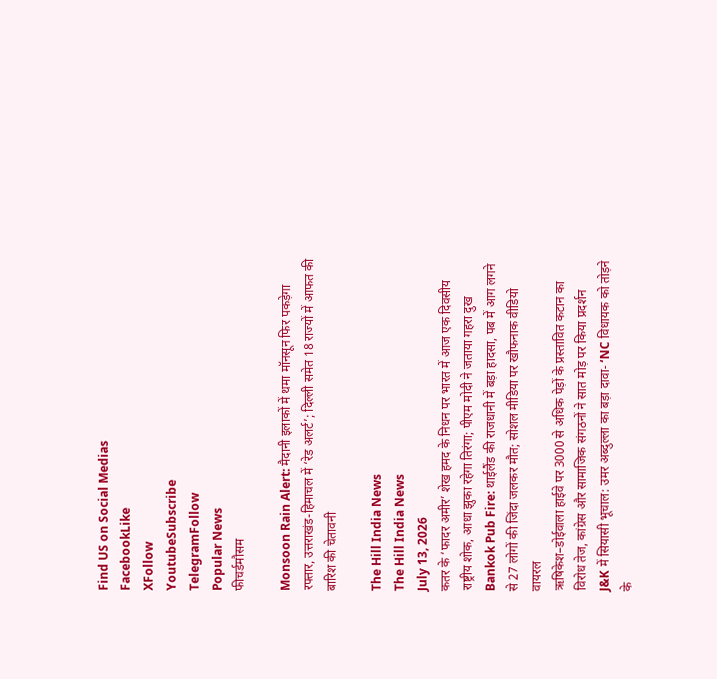Find US on Social Medias
FacebookLike
XFollow
YoutubeSubscribe
TelegramFollow
Popular News
फीचर्डमौसम

Monsoon Rain Alert: मैदानी इलाकों में थमा मॉनसून फिर पकड़ेगा रफ्तार, उत्तराखंड-हिमाचल में ‘रेड अलर्ट’; दिल्ली समेत 18 राज्यों में आफत की बारिश की चेतावनी

The Hill India News
The Hill India News
July 13, 2026
कतर के ‘फादर अमीर’ शेख हमद के निधन पर भारत में आज एक दिवसीय राष्ट्रीय शोक, आधा झुका रहेगा तिरंगा; पीएम मोदी ने जताया गहरा दुख
Bankok Pub Fire: थाईलैंड की राजधानी में बड़ा हादसा, पब में आग लगने से 27 लोगों की जिंदा जलकर मौत; सोशल मीडिया पर खौफनाक वीडियो वायरल
ऋषिकेश–डोईवाला हाईवे पर 3000 से अधिक पेड़ों के प्रस्तावित कटान का विरोध तेज, कांग्रेस और सामाजिक संगठनों ने सात मोड़ पर किया प्रदर्शन
J&K में सियासी भूचाल: उमर अब्दुल्ला का बड़ा दावा- ‘NC विधायक को तोड़ने के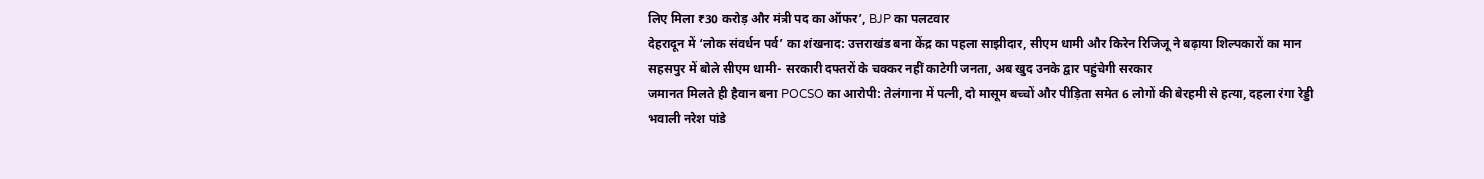लिए मिला ₹30 करोड़ और मंत्री पद का ऑफर’, BJP का पलटवार
देहरादून में ‘लोक संवर्धन पर्व’ का शंखनाद: उत्तराखंड बना केंद्र का पहला साझीदार, सीएम धामी और किरेन रिजिजू ने बढ़ाया शिल्पकारों का मान
सहसपुर में बोले सीएम धामी- सरकारी दफ्तरों के चक्कर नहीं काटेगी जनता, अब खुद उनके द्वार पहुंचेगी सरकार
जमानत मिलते ही हैवान बना POCSO का आरोपी: तेलंगाना में पत्नी, दो मासूम बच्चों और पीड़िता समेत 6 लोगों की बेरहमी से हत्या, दहला रंगा रेड्डी
भवाली नरेश पांडे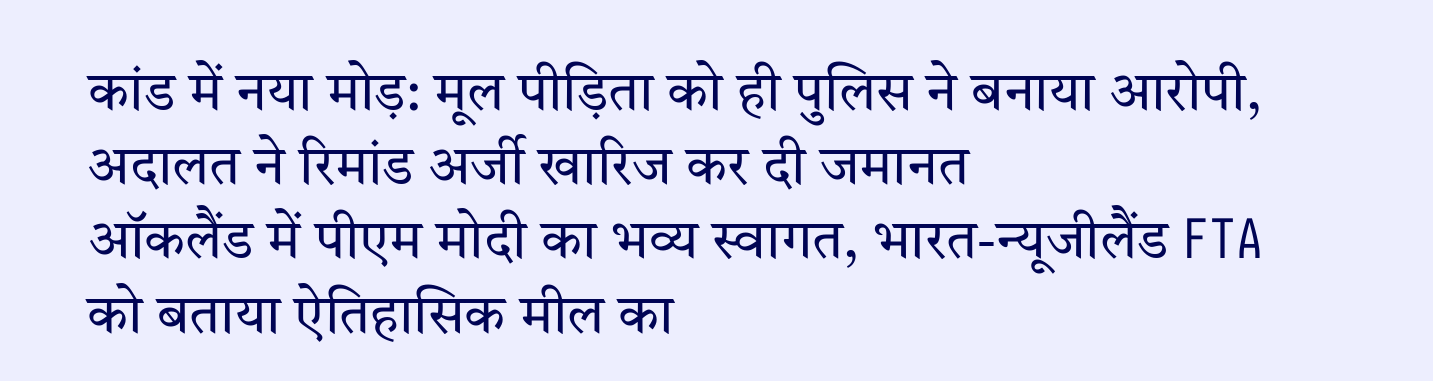कांड में नया मोड़: मूल पीड़िता को ही पुलिस ने बनाया आरोपी, अदालत ने रिमांड अर्जी खारिज कर दी जमानत
ऑकलैंड में पीएम मोदी का भव्य स्वागत, भारत-न्यूजीलैंड FTA को बताया ऐतिहासिक मील का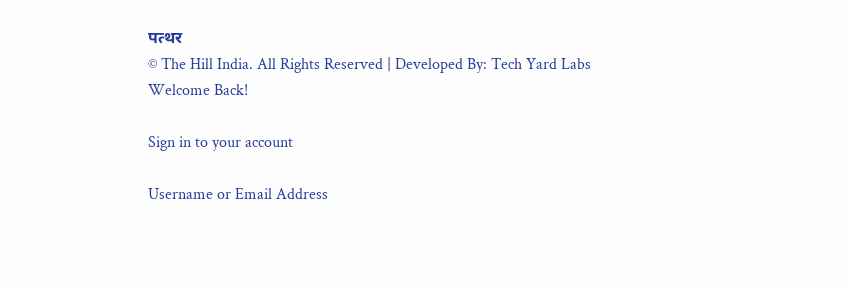पत्थर
© The Hill India. All Rights Reserved | Developed By: Tech Yard Labs
Welcome Back!

Sign in to your account

Username or Email Address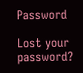Password

Lost your password?